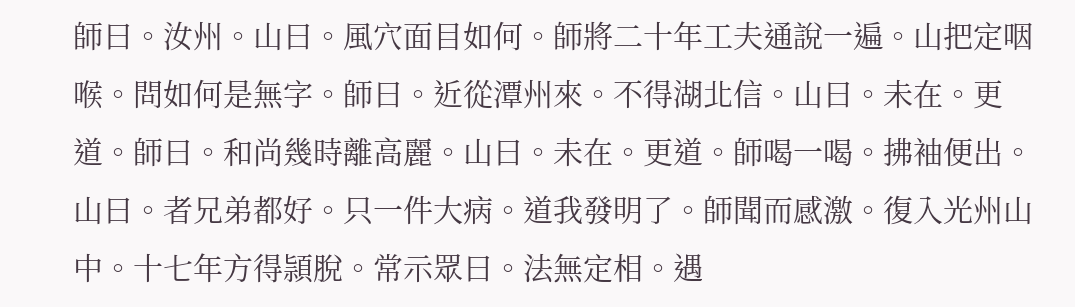師曰。汝州。山曰。風穴面目如何。師將二十年工夫通說一遍。山把定咽喉。問如何是無字。師曰。近從潭州來。不得湖北信。山曰。未在。更道。師曰。和尚幾時離高麗。山曰。未在。更道。師喝一喝。拂袖便出。山曰。者兄弟都好。只一件大病。道我發明了。師聞而感激。復入光州山中。十七年方得頴脫。常示眾曰。法無定相。遇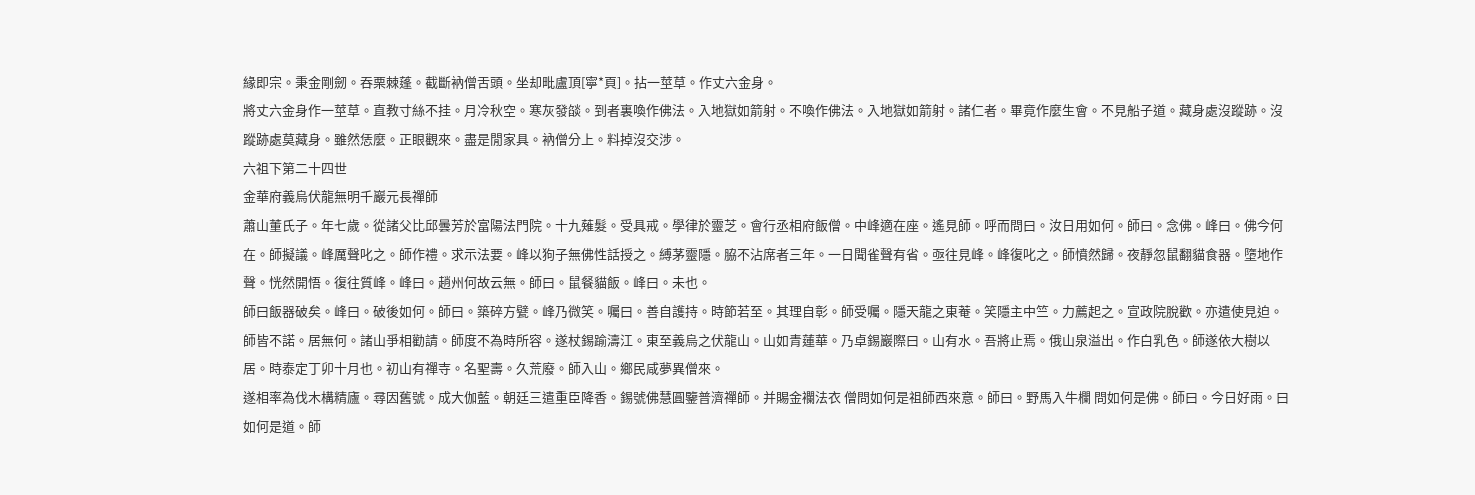緣即宗。秉金剛劒。吞栗棘蓬。截斷衲僧舌頭。坐却毗盧頂[寧*頁]。拈一莖草。作丈六金身。
將丈六金身作一莖草。直教寸絲不挂。月冷秋空。寒灰發燄。到者裏喚作佛法。入地獄如箭射。不喚作佛法。入地獄如箭射。諸仁者。畢竟作麼生會。不見船子道。藏身處沒蹤跡。沒蹤跡處莫藏身。雖然恁麼。正眼觀來。盡是閒家具。衲僧分上。料掉沒交涉。
六祖下第二十四世
金華府義烏伏龍無明千巖元長禪師
蕭山董氏子。年七歲。從諸父比邱曇芳於富陽法門院。十九薙髮。受具戒。學律於靈芝。會行丞相府飯僧。中峰適在座。遙見師。呼而問曰。汝日用如何。師曰。念佛。峰曰。佛今何在。師擬議。峰厲聲叱之。師作禮。求示法要。峰以狗子無佛性話授之。縛茅靈隱。脇不沾席者三年。一日聞雀聲有省。亟往見峰。峰復叱之。師憤然歸。夜靜忽鼠翻貓食器。墮地作聲。恍然開悟。復往質峰。峰曰。趙州何故云無。師曰。鼠餐貓飯。峰曰。未也。
師曰飯器破矣。峰曰。破後如何。師曰。築碎方甓。峰乃微笑。囑曰。善自護持。時節若至。其理自彰。師受囑。隱天龍之東菴。笑隱主中竺。力薦起之。宣政院脫歡。亦遣使見迫。師皆不諾。居無何。諸山爭相勸請。師度不為時所容。遂杖錫踰濤江。東至義烏之伏龍山。山如青蓮華。乃卓錫巖際曰。山有水。吾將止焉。俄山泉溢出。作白乳色。師遂依大樹以居。時泰定丁卯十月也。初山有禪寺。名聖壽。久荒廢。師入山。鄉民咸夢異僧來。
遂相率為伐木構精廬。尋因舊號。成大伽藍。朝廷三遣重臣降香。錫號佛慧圓鑒普濟禪師。并賜金襴法衣 僧問如何是祖師西來意。師曰。野馬入牛欄 問如何是佛。師曰。今日好雨。曰如何是道。師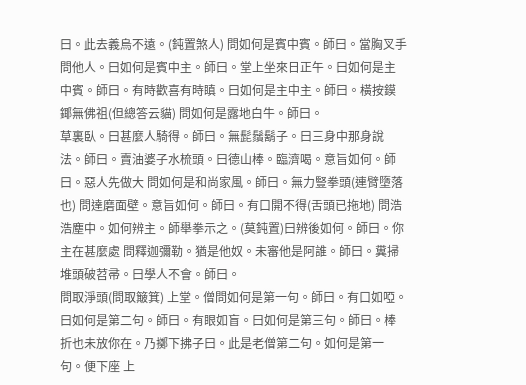曰。此去義烏不遠。(鈍置煞人) 問如何是賓中賓。師曰。當胸叉手問他人。曰如何是賓中主。師曰。堂上坐來日正午。曰如何是主中賓。師曰。有時歡喜有時瞋。曰如何是主中主。師曰。橫按鏌鎁無佛祖(但總答云貓) 問如何是露地白牛。師曰。
草裏臥。曰甚麼人騎得。師曰。無髭鬚鬍子。曰三身中那身說法。師曰。賣油婆子水梳頭。曰德山棒。臨濟喝。意旨如何。師曰。惡人先做大 問如何是和尚家風。師曰。無力豎拳頭(連臂墮落也) 問達磨面壁。意旨如何。師曰。有口開不得(舌頭已拖地) 問浩浩塵中。如何辨主。師舉拳示之。(莫鈍置)曰辨後如何。師曰。你主在甚麼處 問釋迦彌勒。猶是他奴。未審他是阿誰。師曰。糞掃堆頭破苕帚。曰學人不會。師曰。
問取淨頭(問取簸箕) 上堂。僧問如何是第一句。師曰。有口如啞。曰如何是第二句。師曰。有眼如盲。曰如何是第三句。師曰。棒折也未放你在。乃擲下拂子曰。此是老僧第二句。如何是第一句。便下座 上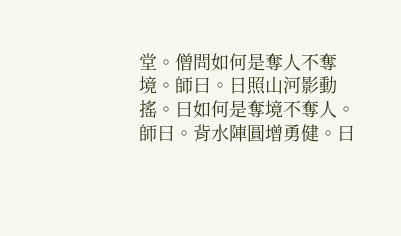堂。僧問如何是奪人不奪境。師曰。日照山河影動搖。曰如何是奪境不奪人。師曰。背水陣圓增勇健。曰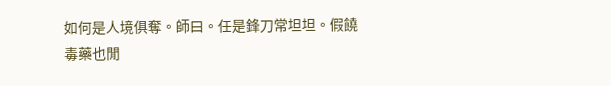如何是人境俱奪。師曰。任是鋒刀常坦坦。假饒毒藥也閒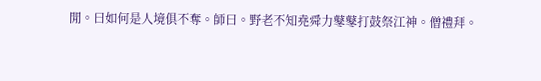閒。曰如何是人境俱不奪。師曰。野老不知堯舜力鼕鼕打鼓祭江神。僧禮拜。